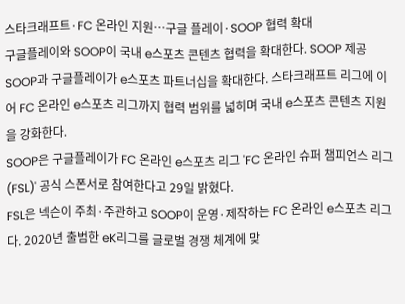스타크래프트·FC 온라인 지원…구글 플레이·SOOP 협력 확대
구글플레이와 SOOP이 국내 e스포츠 콘텐츠 협력을 확대한다. SOOP 제공
SOOP과 구글플레이가 e스포츠 파트너십을 확대한다. 스타크래프트 리그에 이어 FC 온라인 e스포츠 리그까지 협력 범위를 넓히며 국내 e스포츠 콘텐츠 지원을 강화한다.
SOOP은 구글플레이가 FC 온라인 e스포츠 리그 'FC 온라인 슈퍼 챔피언스 리그(FSL)' 공식 스폰서로 참여한다고 29일 밝혔다.
FSL은 넥슨이 주최·주관하고 SOOP이 운영·제작하는 FC 온라인 e스포츠 리그다. 2020년 출범한 eK리그를 글로벌 경쟁 체계에 맞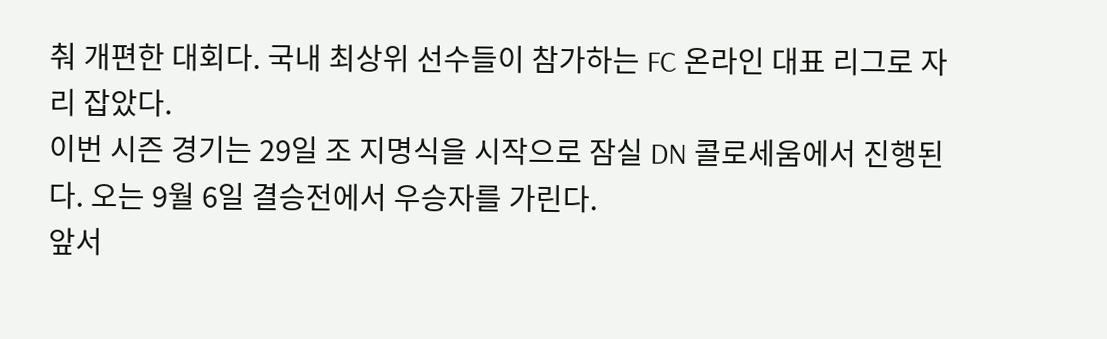춰 개편한 대회다. 국내 최상위 선수들이 참가하는 FC 온라인 대표 리그로 자리 잡았다.
이번 시즌 경기는 29일 조 지명식을 시작으로 잠실 DN 콜로세움에서 진행된다. 오는 9월 6일 결승전에서 우승자를 가린다.
앞서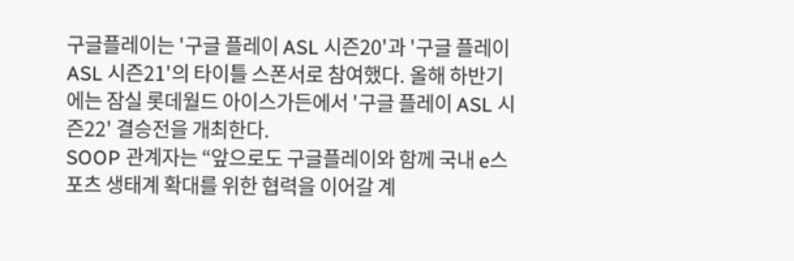구글플레이는 '구글 플레이 ASL 시즌20'과 '구글 플레이 ASL 시즌21'의 타이틀 스폰서로 참여했다. 올해 하반기에는 잠실 롯데월드 아이스가든에서 '구글 플레이 ASL 시즌22' 결승전을 개최한다.
SOOP 관계자는 “앞으로도 구글플레이와 함께 국내 e스포츠 생태계 확대를 위한 협력을 이어갈 계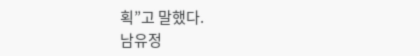획”고 말했다.
남유정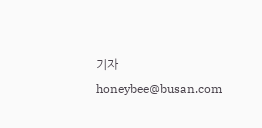기자 honeybee@busan.com